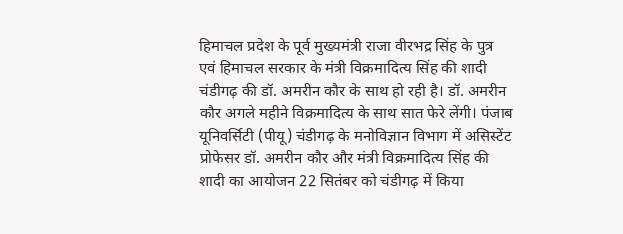हिमाचल प्रदेश के पूर्व मुख्यमंत्री राजा वीरभद्र सिंह के पुत्र एवं हिमाचल सरकार के मंत्री विक्रमादित्य सिंह की शादी चंडीगढ़ की डॉ. अमरीन कौर के साथ हो रही है। डॉ. अमरीन कौर अगले महीने विक्रमादित्य के साथ सात फेरे लेंगी। पंजाब यूनिवर्सिटी (पीयू) चंडीगढ़ के मनोविज्ञान विभाग में असिस्टेंट प्रोफेसर डॉ. अमरीन कौर और मंत्री विक्रमादित्य सिंह की शादी का आयोजन 22 सितंबर को चंडीगढ़ में किया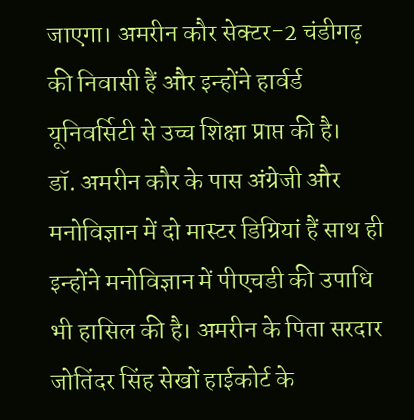जाएगा। अमरीन कौर सेक्टर-2 चंडीगढ़ की निवासी हैं और इन्होंने हार्वर्ड यूनिवर्सिटी से उच्च शिक्षा प्राप्त की है।
डॉ. अमरीन कौर के पास अंग्रेजी और मनोविज्ञान में दो मास्टर डिग्रियां हैं साथ ही इन्होंने मनोविज्ञान में पीएचडी की उपाधि भी हासिल की है। अमरीन के पिता सरदार जोतिंदर सिंह सेखों हाईकोर्ट के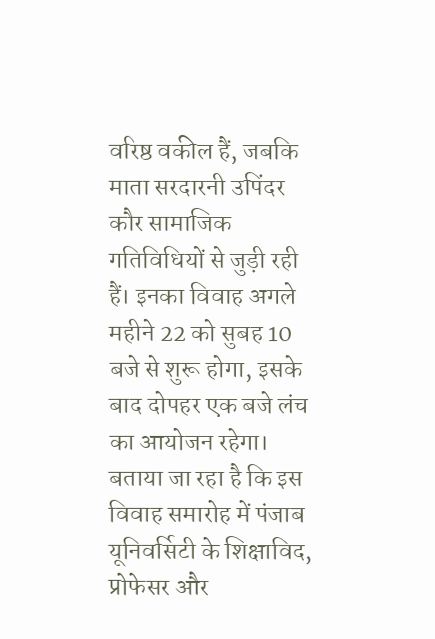वरिष्ठ वकील हैं, जबकि माता सरदारनी उपिंदर कौर सामाजिक गतिविधियों से जुड़ी रही हैं। इनका विवाह अगले महीने 22 को सुबह 10 बजे से शुरू होगा, इसके बाद दोपहर एक बजे लंच का आयोजन रहेगा। बताया जा रहा है कि इस विवाह समारोह में पंजाब यूनिवर्सिटी के शिक्षाविद, प्रोफेसर और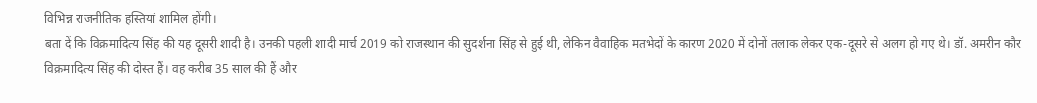विभिन्न राजनीतिक हस्तियां शामिल होंगी।
बता दें कि विक्रमादित्य सिंह की यह दूसरी शादी है। उनकी पहली शादी मार्च 2019 को राजस्थान की सुदर्शना सिंह से हुई थी, लेकिन वैवाहिक मतभेदों के कारण 2020 में दोनों तलाक लेकर एक-दूसरे से अलग हो गए थे। डॉ. अमरीन कौर विक्रमादित्य सिंह की दोस्त हैं। वह करीब 35 साल की हैं और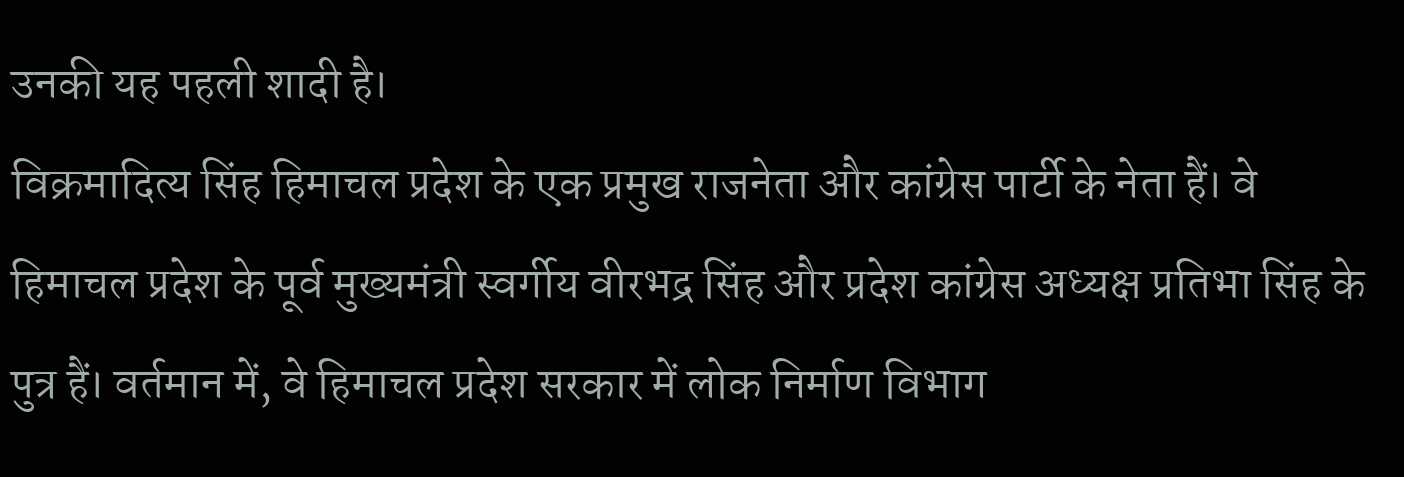उनकी यह पहली शादी है।
विक्रमादित्य सिंह हिमाचल प्रदेश के एक प्रमुख राजनेता और कांग्रेस पार्टी के नेता हैं। वे हिमाचल प्रदेश के पूर्व मुख्यमंत्री स्वर्गीय वीरभद्र सिंह और प्रदेश कांग्रेस अध्यक्ष प्रतिभा सिंह के पुत्र हैं। वर्तमान में, वे हिमाचल प्रदेश सरकार में लोक निर्माण विभाग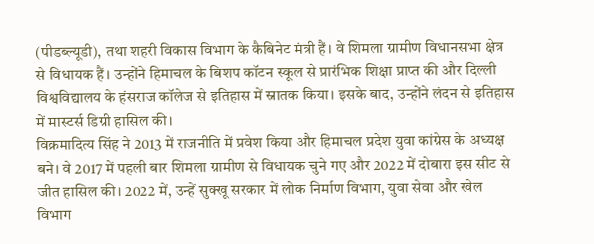(पीडब्ल्यूडी), तथा शहरी विकास विभाग के कैबिनेट मंत्री हैं। वे शिमला ग्रामीण विधानसभा क्षेत्र से विधायक हैं। उन्होंने हिमाचल के बिशप कॉटन स्कूल से प्रारंभिक शिक्षा प्राप्त की और दिल्ली विश्वविद्यालय के हंसराज कॉलेज से इतिहास में स्नातक किया। इसके बाद, उन्होंने लंदन से इतिहास में मास्टर्स डिग्री हासिल की।
विक्रमादित्य सिंह ने 2013 में राजनीति में प्रवेश किया और हिमाचल प्रदेश युवा कांग्रेस के अध्यक्ष बने। वे 2017 में पहली बार शिमला ग्रामीण से विधायक चुने गए और 2022 में दोबारा इस सीट से जीत हासिल की। 2022 में, उन्हें सुक्खू सरकार में लोक निर्माण विभाग, युवा सेवा और खेल विभाग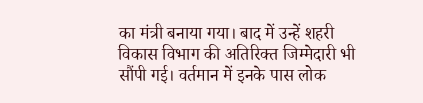का मंत्री बनाया गया। बाद में उन्हें शहरी विकास विभाग की अतिरिक्त जिम्मेदारी भी सौंपी गई। वर्तमान में इनके पास लोक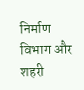निर्माण विभाग और शहरी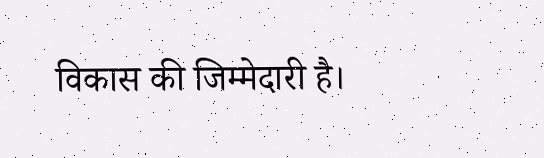विकास की जिम्मेदारी है।